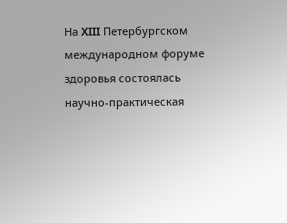На XIII Петербургском международном форуме здоровья состоялась научно-практическая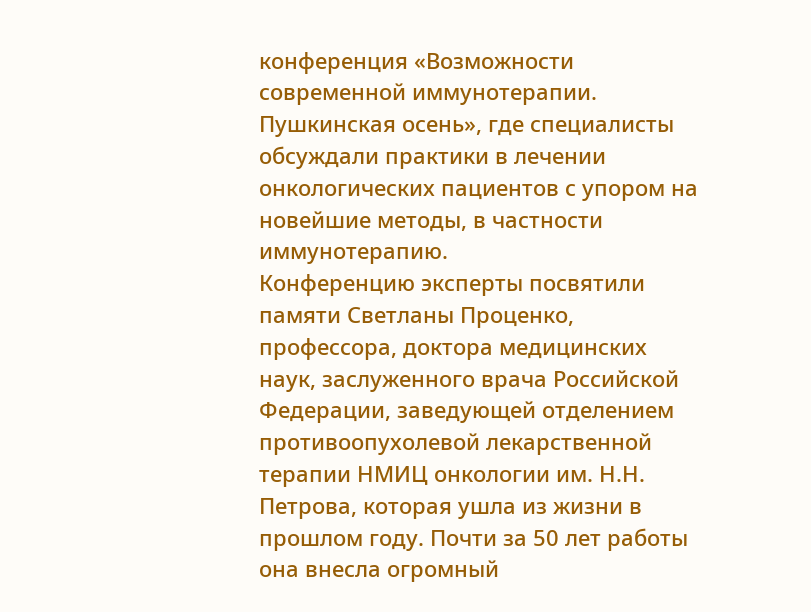конференция «Возможности современной иммунотерапии. Пушкинская осень», где специалисты обсуждали практики в лечении онкологических пациентов с упором на новейшие методы, в частности иммунотерапию.
Конференцию эксперты посвятили памяти Светланы Проценко, профессора, доктора медицинских наук, заслуженного врача Российской Федерации, заведующей отделением противоопухолевой лекарственной терапии НМИЦ онкологии им. Н.Н. Петрова, которая ушла из жизни в прошлом году. Почти за 50 лет работы она внесла огромный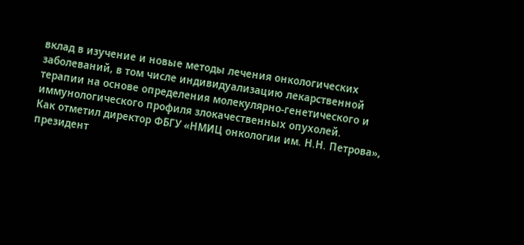вклад в изучение и новые методы лечения онкологических заболеваний, в том числе индивидуализацию лекарственной терапии на основе определения молекулярно-генетического и иммунологического профиля злокачественных опухолей.
Как отметил директор ФБГУ «НМИЦ онкологии им. Н.Н. Петрова», президент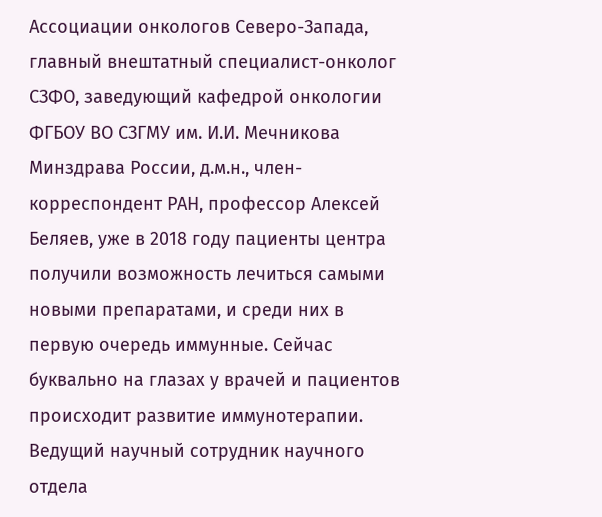Ассоциации онкологов Северо-Запада, главный внештатный специалист-онколог СЗФО, заведующий кафедрой онкологии ФГБОУ ВО СЗГМУ им. И.И. Мечникова Минздрава России, д.м.н., член-корреспондент РАН, профессор Алексей Беляев, уже в 2018 году пациенты центра получили возможность лечиться самыми новыми препаратами, и среди них в первую очередь иммунные. Сейчас буквально на глазах у врачей и пациентов происходит развитие иммунотерапии.
Ведущий научный сотрудник научного отдела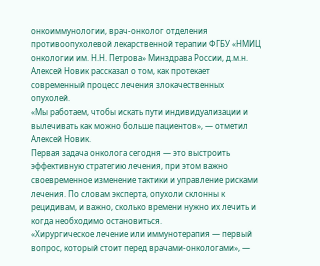онкоиммунологии, врач-онколог отделения противоопухолевой лекарственной терапии ФГБУ «НМИЦ онкологии им. Н.Н. Петрова» Минздрава России, д.м.н. Алексей Новик рассказал о том, как протекает современный процесс лечения злокачественных опухолей.
«Мы работаем, чтобы искать пути индивидуализации и вылечивать как можно больше пациентов», — отметил Алексей Новик.
Первая задача онколога сегодня — это выстроить эффективную стратегию лечения, при этом важно своевременное изменение тактики и управление рисками лечения. По словам эксперта, опухоли склонны к рецидивам, и важно, сколько времени нужно их лечить и когда необходимо остановиться.
«Хирургическое лечение или иммунотерапия — первый вопрос, который стоит перед врачами-онкологами», —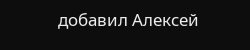добавил Алексей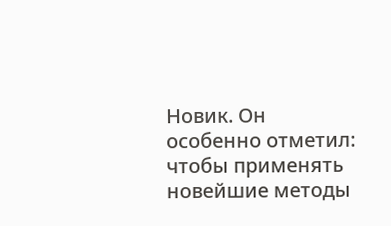Новик. Он особенно отметил: чтобы применять новейшие методы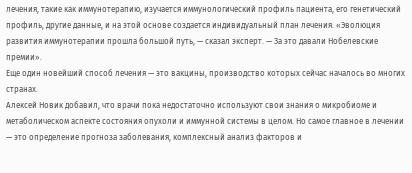лечения, такие как иммунотерапию, изучается иммунологический профиль пациента, его генетический профиль, другие данные, и на этой основе создается индивидуальный план лечения. «Эволюция развития иммунотерапии прошла большой путь, — сказал эксперт. — За это давали Нобелевские премии».
Еще один новейший способ лечения — это вакцины, производство которых сейчас началось во многих странах.
Алексей Новик добавил, что врачи пока недостаточно используют свои знания о микробиоме и метаболическом аспекте состояния опухоли и иммунной системы в целом. Но самое главное в лечении — это определение прогноза заболевания, комплексный анализ факторов и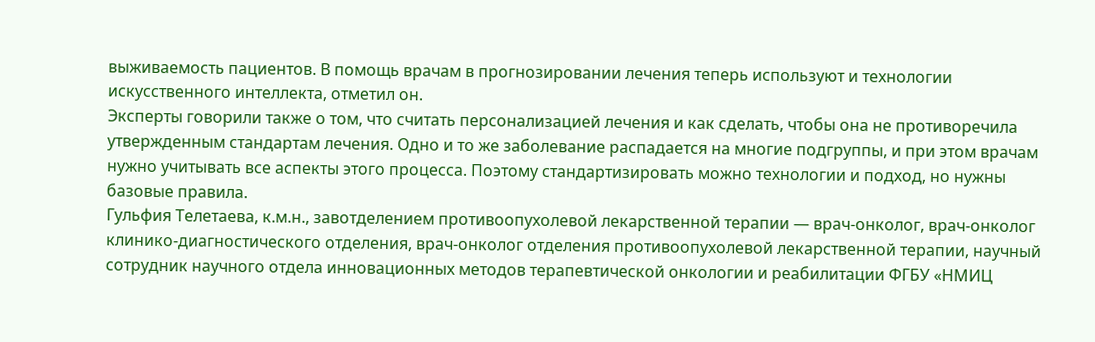выживаемость пациентов. В помощь врачам в прогнозировании лечения теперь используют и технологии искусственного интеллекта, отметил он.
Эксперты говорили также о том, что считать персонализацией лечения и как сделать, чтобы она не противоречила утвержденным стандартам лечения. Одно и то же заболевание распадается на многие подгруппы, и при этом врачам нужно учитывать все аспекты этого процесса. Поэтому стандартизировать можно технологии и подход, но нужны базовые правила.
Гульфия Телетаева, к.м.н., завотделением противоопухолевой лекарственной терапии — врач-онколог, врач-онколог клинико-диагностического отделения, врач-онколог отделения противоопухолевой лекарственной терапии, научный сотрудник научного отдела инновационных методов терапевтической онкологии и реабилитации ФГБУ «НМИЦ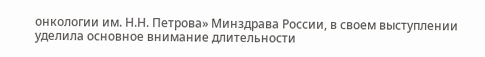онкологии им. Н.Н. Петрова» Минздрава России, в своем выступлении уделила основное внимание длительности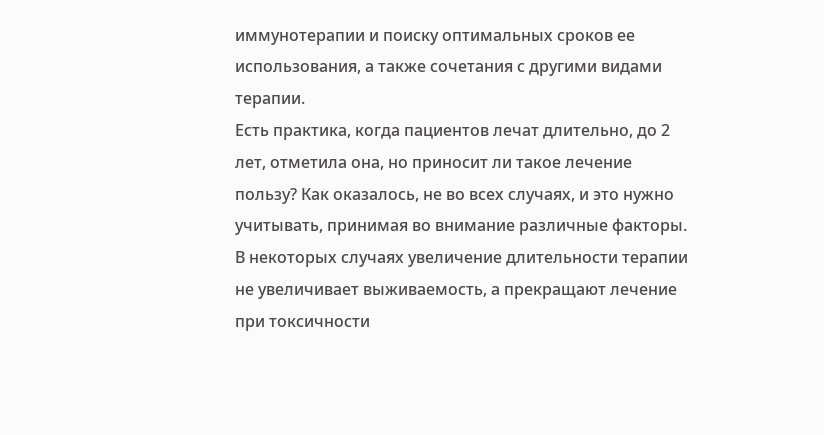иммунотерапии и поиску оптимальных сроков ее использования, а также сочетания с другими видами терапии.
Есть практика, когда пациентов лечат длительно, до 2 лет, отметила она, но приносит ли такое лечение пользу? Как оказалось, не во всех случаях, и это нужно учитывать, принимая во внимание различные факторы. В некоторых случаях увеличение длительности терапии не увеличивает выживаемость, а прекращают лечение при токсичности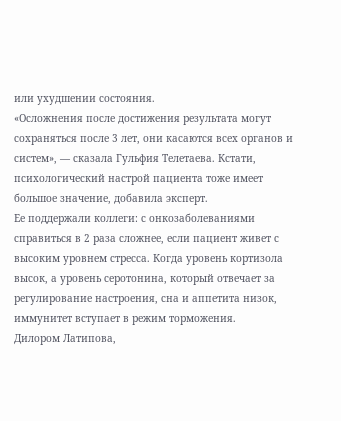или ухудшении состояния.
«Осложнения после достижения результата могут сохраняться после 3 лет, они касаются всех органов и систем», — сказала Гульфия Телетаева. Кстати, психологический настрой пациента тоже имеет большое значение, добавила эксперт.
Ее поддержали коллеги: с онкозаболеваниями справиться в 2 раза сложнее, если пациент живет с высоким уровнем стресса. Когда уровень кортизола высок, а уровень серотонина, который отвечает за регулирование настроения, сна и аппетита низок, иммунитет вступает в режим торможения.
Дилором Латипова,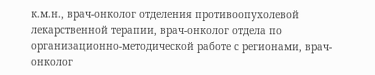к.м.н., врач-онколог отделения противоопухолевой лекарственной терапии, врач-онколог отдела по организационно-методической работе с регионами, врач-онколог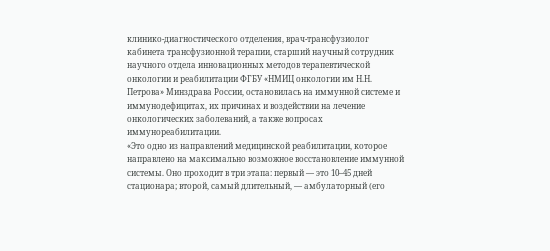клинико-диагностического отделения, врач-трансфузиолог кабинета трансфузионной терапии, старший научный сотрудник научного отдела инновационных методов терапевтической онкологии и реабилитации ФГБУ «НМИЦ онкологии им Н.Н. Петрова» Минздрава России, остановилась на иммунной системе и иммунодефицитах, их причинах и воздействии на лечение онкологических заболеваний, а также вопросах иммунореабилитации.
«Это одно из направлений медицинской реабилитации, которое направлено на максимально возможное восстановление иммунной системы. Оно проходит в три этапа: первый — это 10–45 дней стационара; второй, самый длительный, — амбулаторный (его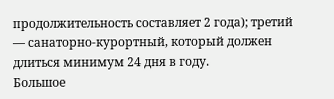продолжительность составляет 2 года); третий — санаторно-курортный, который должен длиться минимум 24 дня в году.
Большое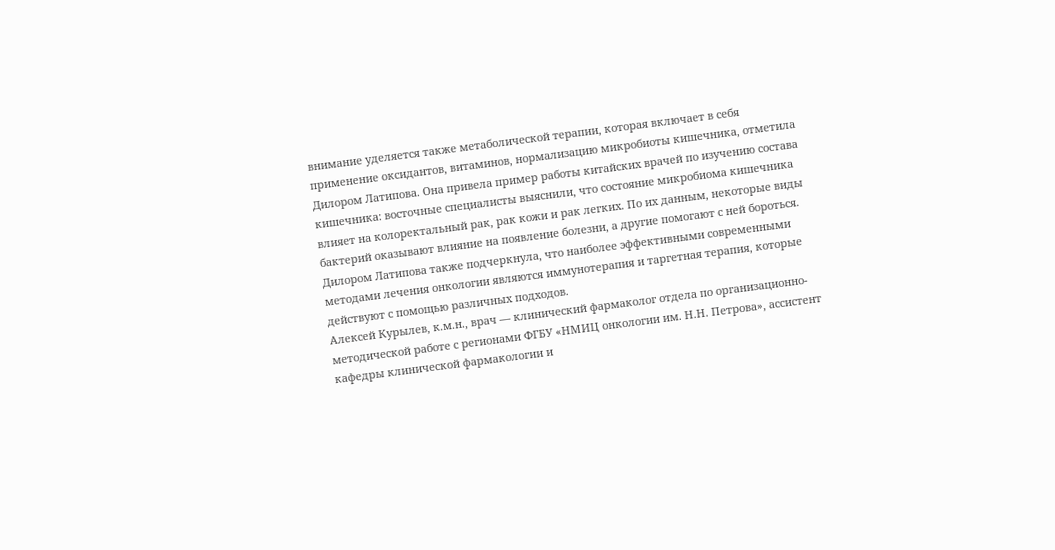внимание уделяется также метаболической терапии, которая включает в себя применение оксидантов, витаминов, нормализацию микробиоты кишечника, отметила Дилором Латипова. Она привела пример работы китайских врачей по изучению состава кишечника: восточные специалисты выяснили, что состояние микробиома кишечника влияет на колоректальный рак, рак кожи и рак легких. По их данным, некоторые виды бактерий оказывают влияние на появление болезни, а другие помогают с ней бороться.
Дилором Латипова также подчеркнула, что наиболее эффективными современными методами лечения онкологии являются иммунотерапия и таргетная терапия, которые действуют с помощью различных подходов.
Алексей Курылев, к.м.н., врач — клинический фармаколог отдела по организационно-методической работе с регионами ФГБУ «НМИЦ онкологии им. Н.Н. Петрова», ассистент кафедры клинической фармакологии и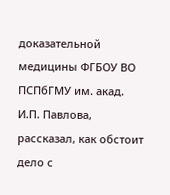доказательной медицины ФГБОУ ВО ПСПбГМУ им. акад. И.П. Павлова, рассказал, как обстоит дело с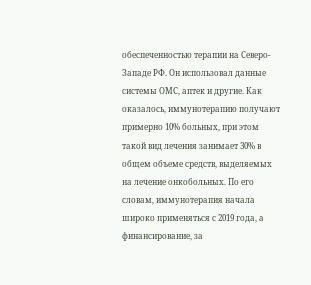обеспеченностью терапии на Северо-Западе РФ. Он использовал данные системы ОМС, аптек и другие. Как оказалось, иммунотерапию получают примерно 10% больных, при этом такой вид лечения занимает 30% в общем объеме средств, выделяемых на лечение онкобольных. По его словам, иммунотерапия начала широко применяться с 2019 года, а финансирование, за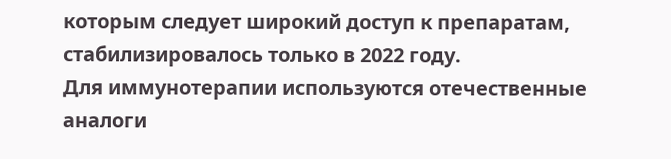которым следует широкий доступ к препаратам, стабилизировалось только в 2022 году.
Для иммунотерапии используются отечественные аналоги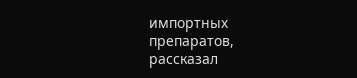импортных препаратов, рассказал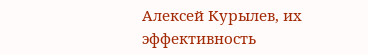Алексей Курылев, их эффективность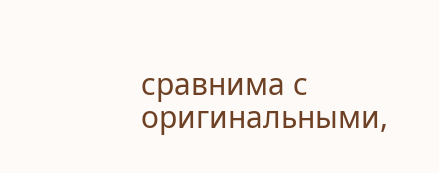сравнима с оригинальными,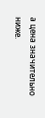а цена значительно ниже.